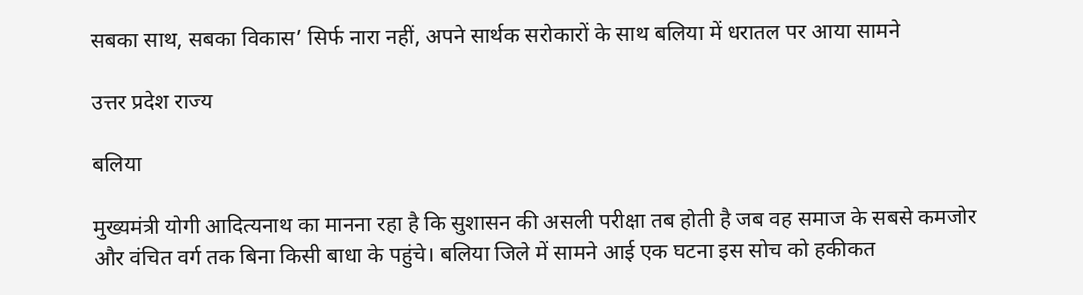सबका साथ, सबका विकास’ सिर्फ नारा नहीं, अपने सार्थक सरोकारों के साथ बलिया में धरातल पर आया सामने

उत्तर प्रदेश राज्य

बलिया

मुख्यमंत्री योगी आदित्यनाथ का मानना रहा है कि सुशासन की असली परीक्षा तब होती है जब वह समाज के सबसे कमजोर और वंचित वर्ग तक बिना किसी बाधा के पहुंचे। बलिया जिले में सामने आई एक घटना इस सोच को हकीकत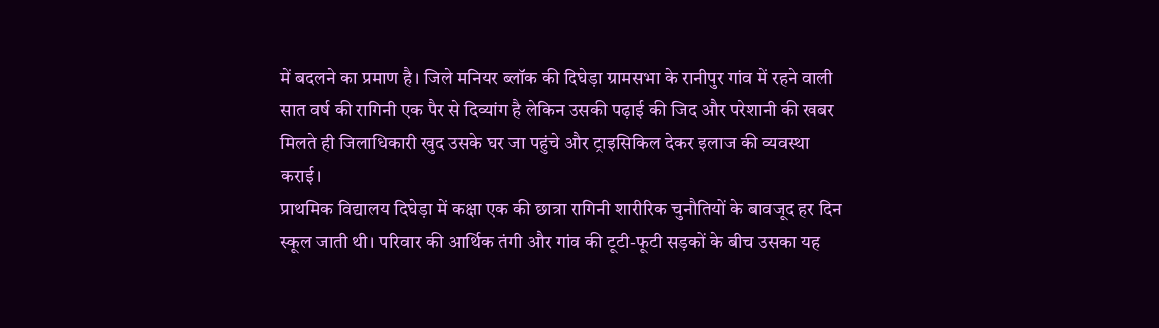में बदलने का प्रमाण है। जिले मनियर ब्लॉक की दिघेड़ा ग्रामसभा के रानीपुर गांव में रहने वाली सात वर्ष की रागिनी एक पैर से दिव्यांग है लेकिन उसकी पढ़ाई की जिद और परेशानी की खबर मिलते ही जिलाधिकारी खुद उसके घर जा पहुंचे और ट्राइसिकिल देकर इलाज की व्यवस्था कराई।
प्राथमिक विद्यालय दिघेड़ा में कक्षा एक की छात्रा रागिनी शारीरिक चुनौतियों के बावजूद हर दिन स्कूल जाती थी। परिवार की आर्थिक तंगी और गांव की टूटी-फूटी सड़कों के बीच उसका यह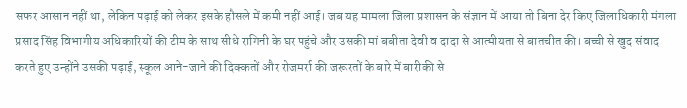सफर आसान नहीं था, लेकिन पढ़ाई को लेकर इसके हौसले में कमी नहीं आई। जब यह मामला जिला प्रशासन के संज्ञान में आया तो बिना देर किए जिलाधिकारी मंगला प्रसाद सिंह विभागीय अधिकारियों की टीम के साथ सीधे रागिनी के घर पहुंचे और उसकी मां बबीता देवी व दादा से आत्मीयता से बातचीत की। बच्ची से खुद संवाद करते हुए उन्होंने उसकी पढ़ाई, स्कूल आने-जाने की दिक्कतों और रोजमर्रा की जरूरतों के बारे में बारीकी से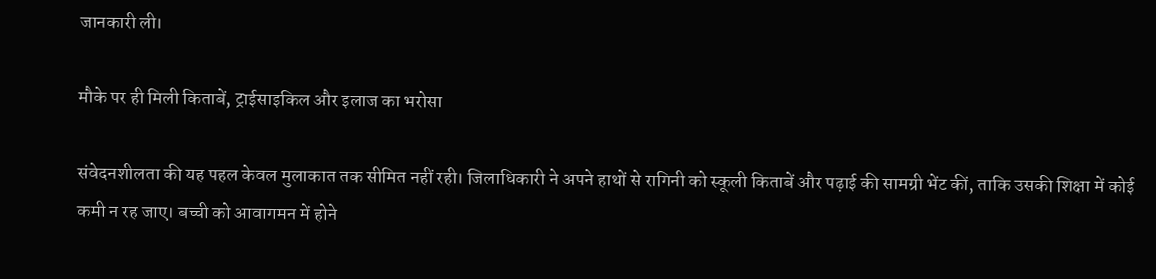जानकारी ली।

मौके पर ही मिली किताबें, ट्राईसाइकिल और इलाज का भरोसा

संवेदनशीलता की यह पहल केवल मुलाकात तक सीमित नहीं रही। जिलाधिकारी ने अपने हाथों से रागिनी को स्कूली किताबें और पढ़ाई की सामग्री भेंट कीं, ताकि उसकी शिक्षा में कोई कमी न रह जाए। बच्ची को आवागमन में होने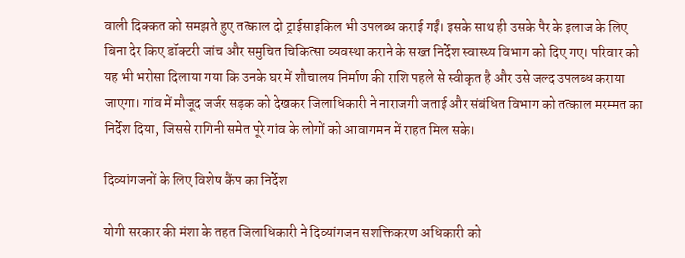वाली दिक्कत को समझते हुए तत्काल दो ट्राईसाइकिल भी उपलब्ध कराई गईं। इसके साथ ही उसके पैर के इलाज के लिए बिना देर किए डॉक्टरी जांच और समुचित चिकित्सा व्यवस्था कराने के सख्त निर्देश स्वास्थ्य विभाग को दिए गए। परिवार को यह भी भरोसा दिलाया गया कि उनके घर में शौचालय निर्माण की राशि पहले से स्वीकृत है और उसे जल्द उपलब्ध कराया जाएगा। गांव में मौजूद जर्जर सड़क को देखकर जिलाधिकारी ने नाराजगी जताई और संबंधित विभाग को तत्काल मरम्मत का निर्देश दिया, जिससे रागिनी समेत पूरे गांव के लोगों को आवागमन में राहत मिल सके।

दिव्यांगजनों के लिए विशेष कैंप का निर्देश

योगी सरकार की मंशा के तहत जिलाधिकारी ने दिव्यांगजन सशक्तिकरण अधिकारी को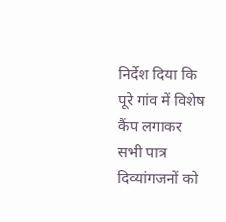निर्देश दिया कि पूरे गांव में विशेष कैंप लगाकर सभी पात्र दिव्यांगजनों को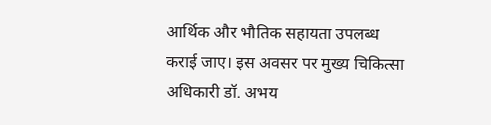आर्थिक और भौतिक सहायता उपलब्ध कराई जाए। इस अवसर पर मुख्य चिकित्सा अधिकारी डॉ. अभय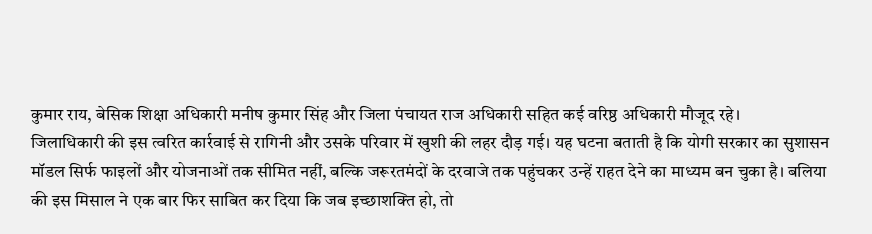कुमार राय, बेसिक शिक्षा अधिकारी मनीष कुमार सिंह और जिला पंचायत राज अधिकारी सहित कई वरिष्ठ अधिकारी मौजूद रहे।
जिलाधिकारी की इस त्वरित कार्रवाई से रागिनी और उसके परिवार में खुशी की लहर दौड़ गई। यह घटना बताती है कि योगी सरकार का सुशासन मॉडल सिर्फ फाइलों और योजनाओं तक सीमित नहीं, बल्कि जरूरतमंदों के दरवाजे तक पहुंचकर उन्हें राहत देने का माध्यम बन चुका है। बलिया की इस मिसाल ने एक बार फिर साबित कर दिया कि जब इच्छाशक्ति हो, तो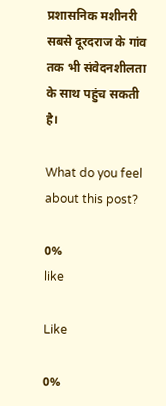प्रशासनिक मशीनरी सबसे दूरदराज के गांव तक भी संवेदनशीलता के साथ पहुंच सकती है।

What do you feel about this post?

0%
like

Like

0%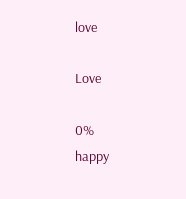love

Love

0%
happy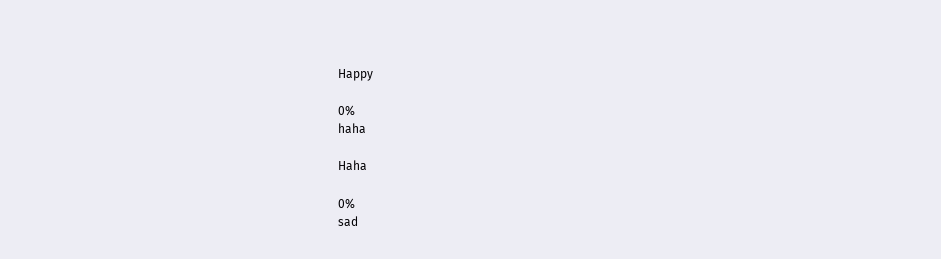Happy

0%
haha

Haha

0%
sad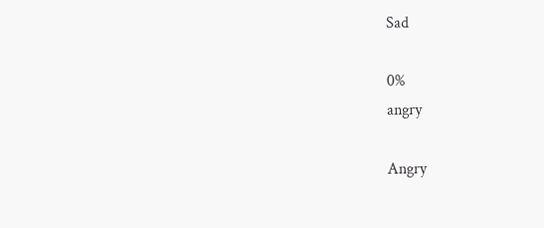Sad

0%
angry

Angry